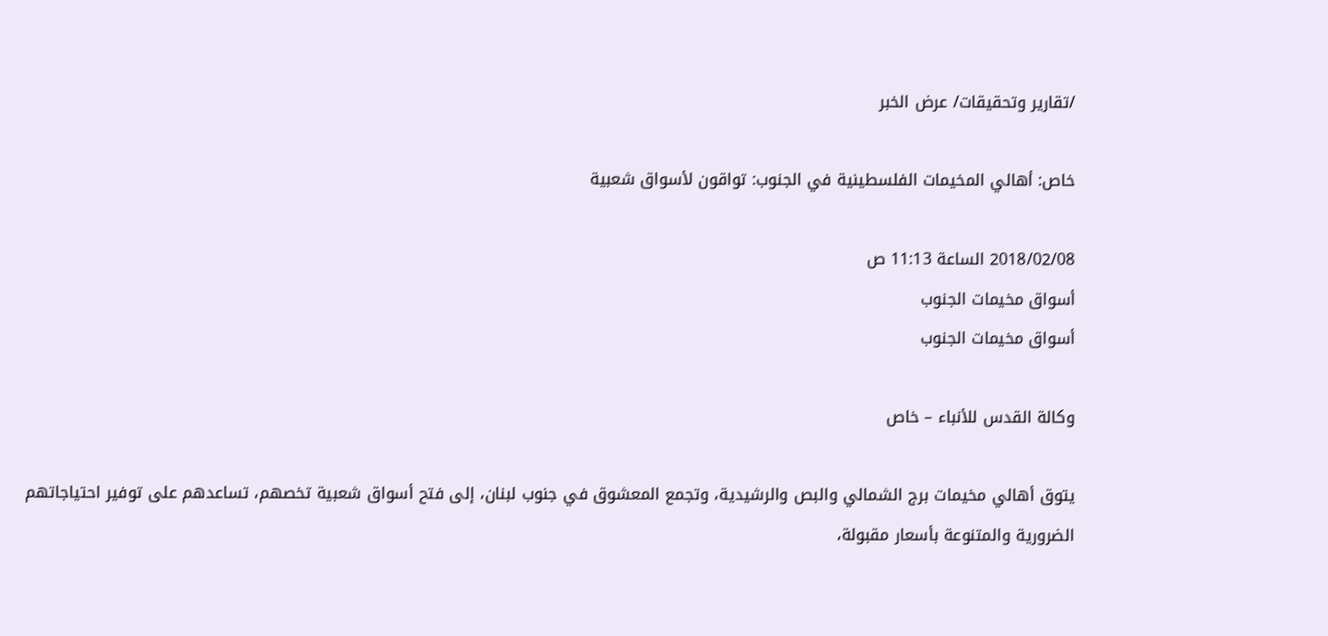/تقارير وتحقيقات/ عرض الخبر

خاص: أهالي المخيمات الفلسطينية في الجنوب: تواقون لأسواق شعبية

2018/02/08 الساعة 11:13 ص
أسواق مخيمات الجنوب
أسواق مخيمات الجنوب

وكالة القدس للأنباء – خاص

يتوق أهالي مخيمات برج الشمالي والبص والرشيدية، وتجمع المعشوق في جنوب لبنان، إلى فتح أسواق شعبية تخصهم، تساعدهم على توفير احتياجاتهم الضرورية والمتنوعة بأسعار مقبولة،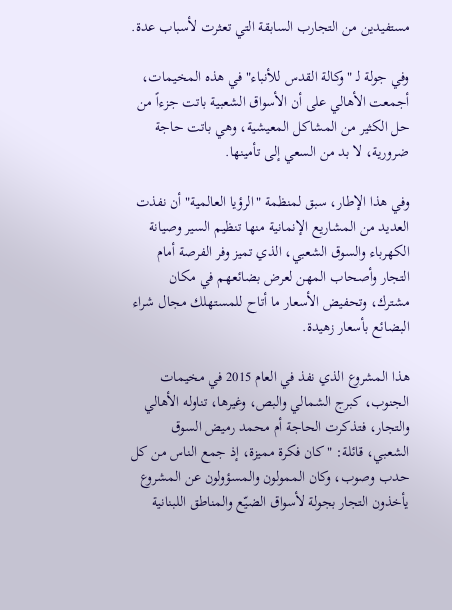مستفيدين من التجارب السابقة التي تعثرت لأسباب عدة.

وفي جولة لـ "وكالة القدس للأنباء" في هذه المخيمات، أجمعت الأهالي على أن الأسواق الشعبية باتت جزءاً من حل الكثير من المشاكل المعيشية، وهي باتت حاجة ضرورية، لا بد من السعي إلى تأمينها.

وفي هذا الإطار، سبق لمنظمة "الرؤيا العالمية" أن نفذت العديد من المشاريع الإنمانية منها تنظيم السير وصيانة الكهرباء والسوق الشعبي، الذي تميز وفر الفرصة أمام التجار وأصحاب المهن لعرض بضائعهم في مكان مشترك، وتحفيض الأسعار ما أتاح للمستهلك مجال شراء البضائع بأسعار زهيدة.

هذا المشروع الذي نفذ في العام 2015 في مخيمات الجنوب، كبرج الشمالي والبص، وغيرها، تناوله الأهالي والتجار، فتذكرت الحاجة أم محمد رميض السوق الشعبي، قائلة: "كان فكرة مميزة، إذ جمع الناس من كل حدب وصوب، وكان الممولون والمسؤولون عن المشروع يأخذون التجار بجولة لأسواق الضيّع والمناطق اللبنانية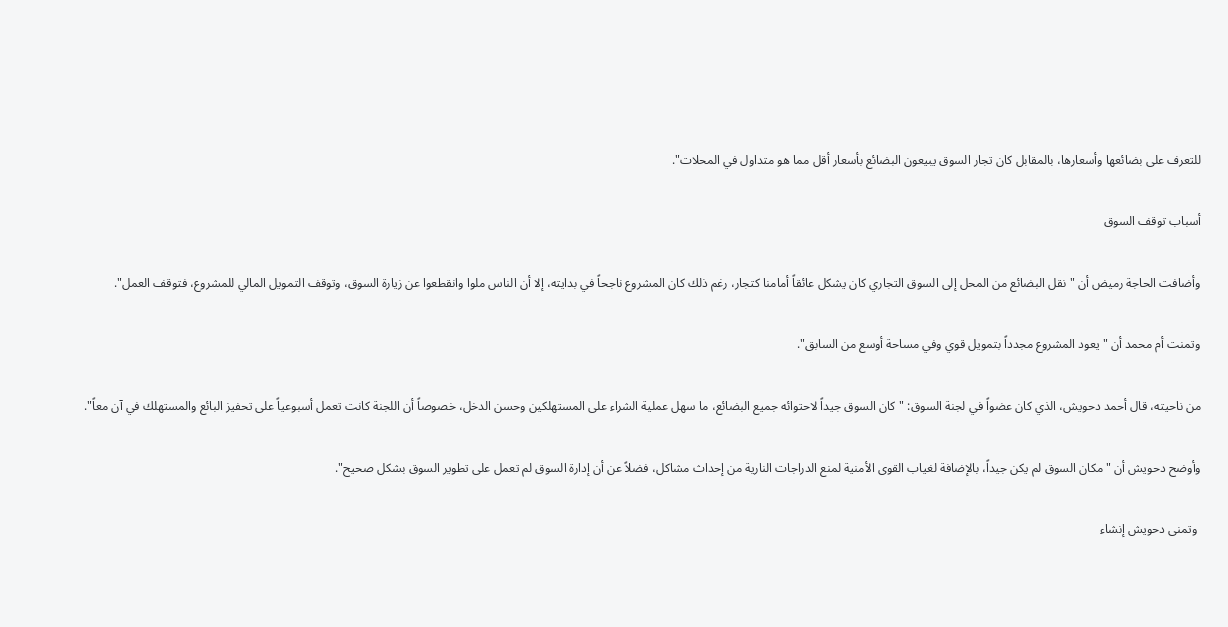للتعرف على بضائعها وأسعارها، بالمقابل كان تجار السوق يبيعون البضائع بأسعار أقل مما هو متداول في المحلات".

أسباب توقف السوق

وأضافت الحاجة رميض أن "نقل البضائع من المحل إلى السوق التجاري كان يشكل عائقاً أمامنا كتجار، رغم ذلك كان المشروع ناجحاً في بدايته، إلا أن الناس ملوا وانقطعوا عن زيارة السوق، وتوقف التمويل المالي للمشروع، فتوقف العمل".

وتمنت أم محمد أن "يعود المشروع مجدداً بتمويل قوي وفي مساحة أوسع من السابق".

من ناحيته، قال أحمد دحويش، الذي كان عضواً في لجنة السوق: "كان السوق جيداً لاحتوائه جميع البضائع، ما سهل عملية الشراء على المستهلكين وحسن الدخل، خصوصاً أن اللجنة كانت تعمل أسبوعياً على تحفيز البائع والمستهلك في آن معاً".

وأوضح دحويش أن "مكان السوق لم يكن جيداً، بالإضافة لغياب القوى الأمنية لمنع الدراجات النارية من إحداث مشاكل، فضلاً عن أن إدارة السوق لم تعمل على تطوير السوق بشكل صحيح".

 وتمنى دحويش إنشاء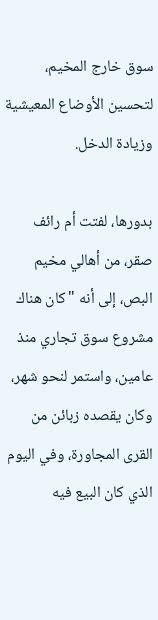سوق خارج المخيم، لتحسين الأوضاع المعيشية وزيادة الدخل.

بدورها، لفتت أم رائف صقر، من أهالي مخيم البص، إلى أنه "كان هناك مشروع سوق تجاري منذ عامين، واستمر لنحو شهر، وكان يقصده زبائن من القرى المجاورة، وفي اليوم الذي كان البيع فيه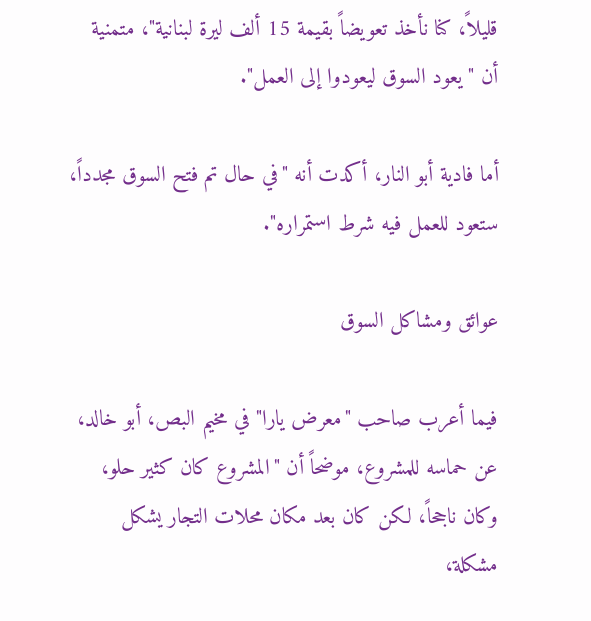قليلاً، كنا نأخذ تعويضاً بقيمة 15 ألف ليرة لبنانية"، متمنية أن "يعود السوق ليعودوا إلى العمل".

أما فادية أبو النار، أكدت أنه "في حال تم فتح السوق مجدداً، ستعود للعمل فيه شرط استمراره".

عوائق ومشاكل السوق

فيما أعرب صاحب "معرض يارا" في مخيم البص، أبو خالد، عن حماسه للمشروع، موضحاً أن "المشروع كان كثير حلو، وكان ناجحاً، لكن كان بعد مكان محلات التجار يشكل مشكلة،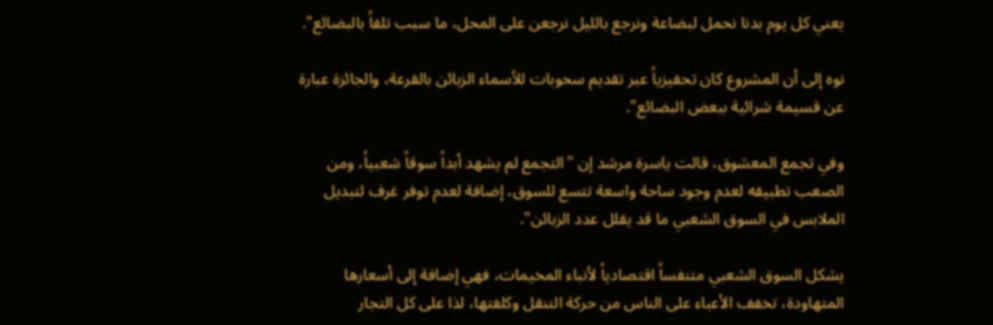يعني كل يوم بدنا نحمل لبضاعة ونرجع بالليل نرجعن على المحل، ما سبب تلفاً بالبضائع".

نوه إلى أن المشروع كان تحفيزياً عبر تقديم سحوبات للأسماء الزبائن بالقرعة، والجائزة عبارة عن قسيمة شرائية ببعض البضائع".

وفي تجمع المعشوق، قالت ياسرة مرشد إن "التجمع لم يشهد أبداً سوقاً شعبياً، ومن الصعب تطبيقه لعدم وجود ساحة واسعة تتسع للسوق، إضافة لعدم توفر غرف لتبديل الملابس في السوق الشعبي ما قد يقلل عدد الزبائن".

يشكل السوق الشعبي متنفساً اقتصادياً لأنباء المخيمات، فهي إضافة إلى أسعارها المتهاودة، تخفف الأعباء على الناس من حركة التنقل وكلفتها، لذا على كل التجار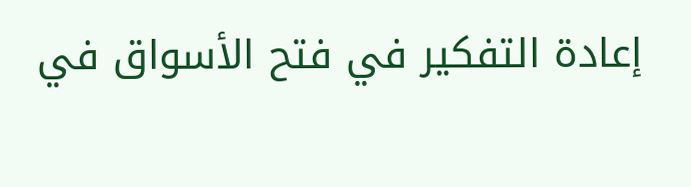إعادة التفكير في فتح الأسواق في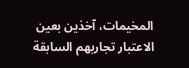المخيمات، آخذين بعين الاعتبار تجاربهم السابقة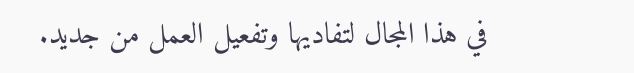في هذا المجال لتفاديها وتفعيل العمل من جديد.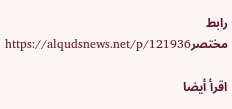رابط مختصرhttps://alqudsnews.net/p/121936

اقرأ أيضا